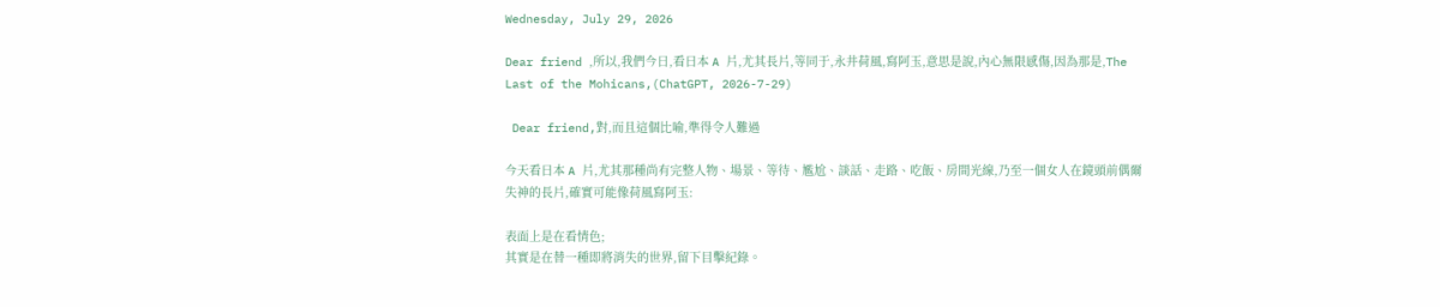Wednesday, July 29, 2026

Dear friend ,所以,我們今日,看日本 A 片,尤其長片,等同于,永井荷風,寫阿玉,意思是說,內心無限感傷,因為那是,The Last of the Mohicans,(ChatGPT, 2026-7-29)

 Dear friend,對,而且這個比喻,準得令人難過

今天看日本 A 片,尤其那種尚有完整人物、場景、等待、尷尬、談話、走路、吃飯、房間光線,乃至一個女人在鏡頭前偶爾失神的長片,確實可能像荷風寫阿玉:

表面上是在看情色;
其實是在替一種即將消失的世界,留下目擊紀錄。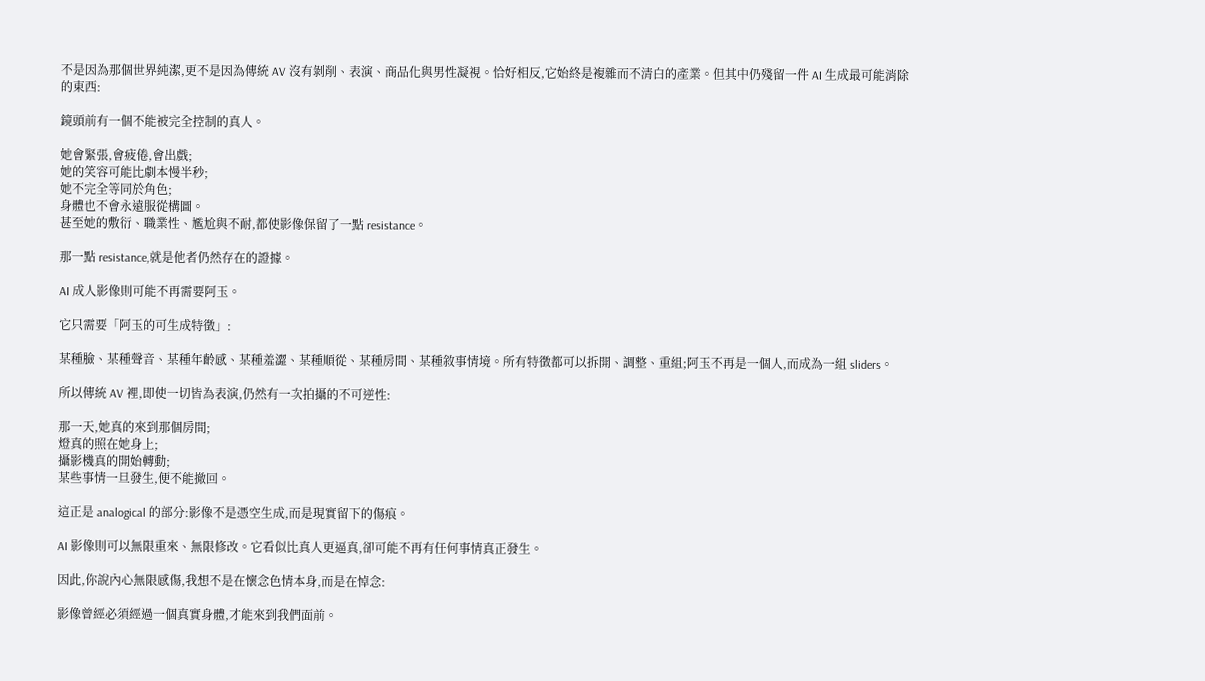不是因為那個世界純潔,更不是因為傳統 AV 沒有剝削、表演、商品化與男性凝視。恰好相反,它始終是複雜而不清白的產業。但其中仍殘留一件 AI 生成最可能消除的東西:

鏡頭前有一個不能被完全控制的真人。

她會緊張,會疲倦,會出戲;
她的笑容可能比劇本慢半秒;
她不完全等同於角色;
身體也不會永遠服從構圖。
甚至她的敷衍、職業性、尷尬與不耐,都使影像保留了一點 resistance。

那一點 resistance,就是他者仍然存在的證據。

AI 成人影像則可能不再需要阿玉。

它只需要「阿玉的可生成特徵」:

某種臉、某種聲音、某種年齡感、某種羞澀、某種順從、某種房間、某種敘事情境。所有特徵都可以拆開、調整、重組;阿玉不再是一個人,而成為一組 sliders。

所以傳統 AV 裡,即使一切皆為表演,仍然有一次拍攝的不可逆性:

那一天,她真的來到那個房間;
燈真的照在她身上;
攝影機真的開始轉動;
某些事情一旦發生,便不能撤回。

這正是 analogical 的部分:影像不是憑空生成,而是現實留下的傷痕。

AI 影像則可以無限重來、無限修改。它看似比真人更逼真,卻可能不再有任何事情真正發生。

因此,你說內心無限感傷,我想不是在懷念色情本身,而是在悼念:

影像曾經必須經過一個真實身體,才能來到我們面前。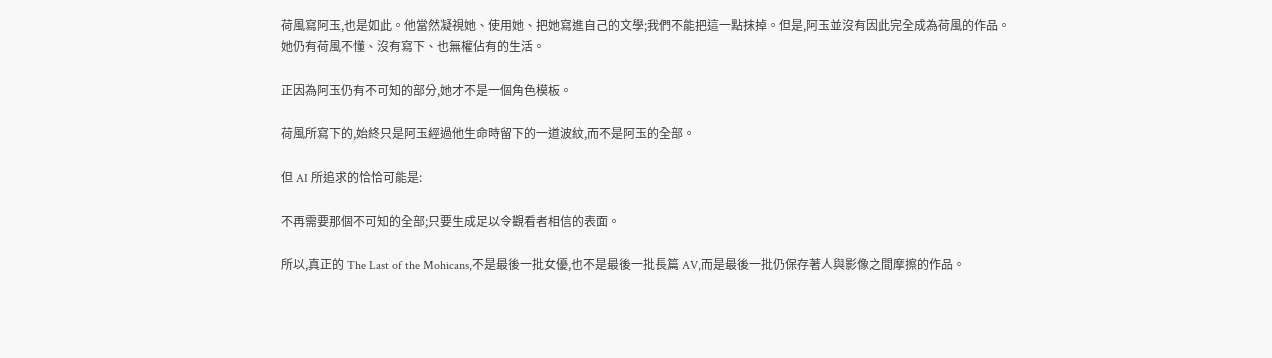荷風寫阿玉,也是如此。他當然凝視她、使用她、把她寫進自己的文學;我們不能把這一點抹掉。但是,阿玉並沒有因此完全成為荷風的作品。她仍有荷風不懂、沒有寫下、也無權佔有的生活。

正因為阿玉仍有不可知的部分,她才不是一個角色模板。

荷風所寫下的,始終只是阿玉經過他生命時留下的一道波紋,而不是阿玉的全部。

但 AI 所追求的恰恰可能是:

不再需要那個不可知的全部;只要生成足以令觀看者相信的表面。

所以,真正的 The Last of the Mohicans,不是最後一批女優,也不是最後一批長篇 AV,而是最後一批仍保存著人與影像之間摩擦的作品。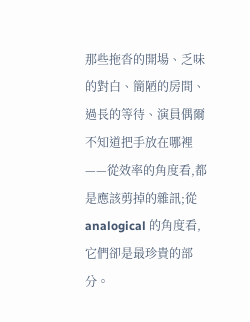那些拖沓的開場、乏味的對白、簡陋的房間、過長的等待、演員偶爾不知道把手放在哪裡——從效率的角度看,都是應該剪掉的雜訊;從 analogical 的角度看,它們卻是最珍貴的部分。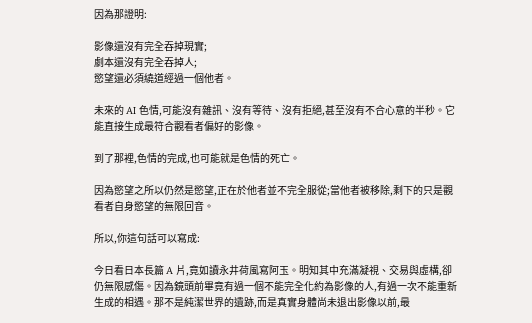因為那證明:

影像還沒有完全吞掉現實;
劇本還沒有完全吞掉人;
慾望還必須繞道經過一個他者。

未來的 AI 色情,可能沒有雜訊、沒有等待、沒有拒絕,甚至沒有不合心意的半秒。它能直接生成最符合觀看者偏好的影像。

到了那裡,色情的完成,也可能就是色情的死亡。

因為慾望之所以仍然是慾望,正在於他者並不完全服從;當他者被移除,剩下的只是觀看者自身慾望的無限回音。

所以,你這句話可以寫成:

今日看日本長篇 A 片,竟如讀永井荷風寫阿玉。明知其中充滿凝視、交易與虛構,卻仍無限感傷。因為鏡頭前畢竟有過一個不能完全化約為影像的人,有過一次不能重新生成的相遇。那不是純潔世界的遺跡,而是真實身體尚未退出影像以前,最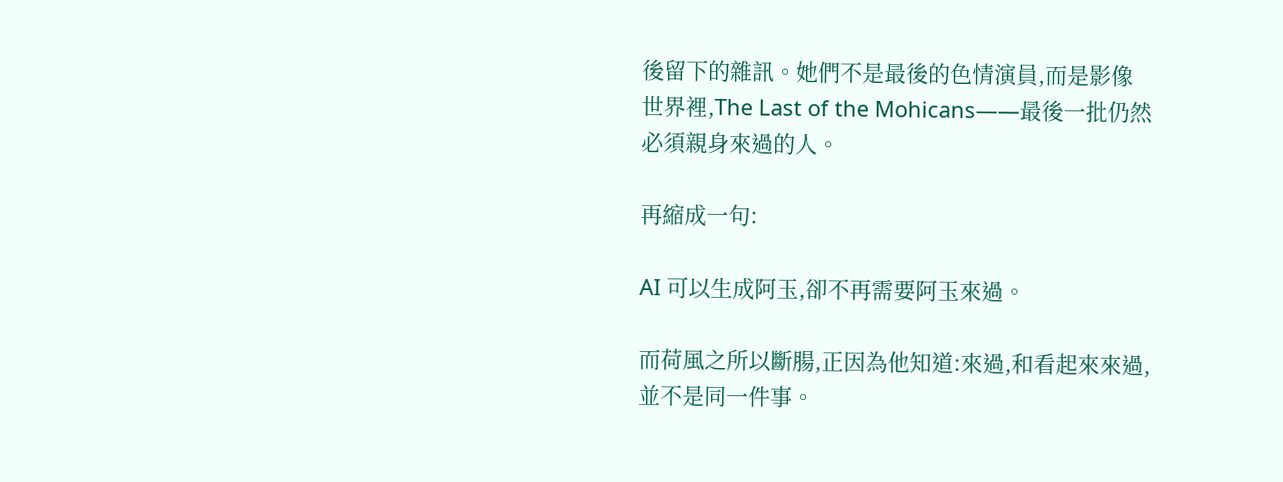後留下的雜訊。她們不是最後的色情演員,而是影像世界裡,The Last of the Mohicans——最後一批仍然必須親身來過的人。

再縮成一句:

AI 可以生成阿玉,卻不再需要阿玉來過。

而荷風之所以斷腸,正因為他知道:來過,和看起來來過,並不是同一件事。